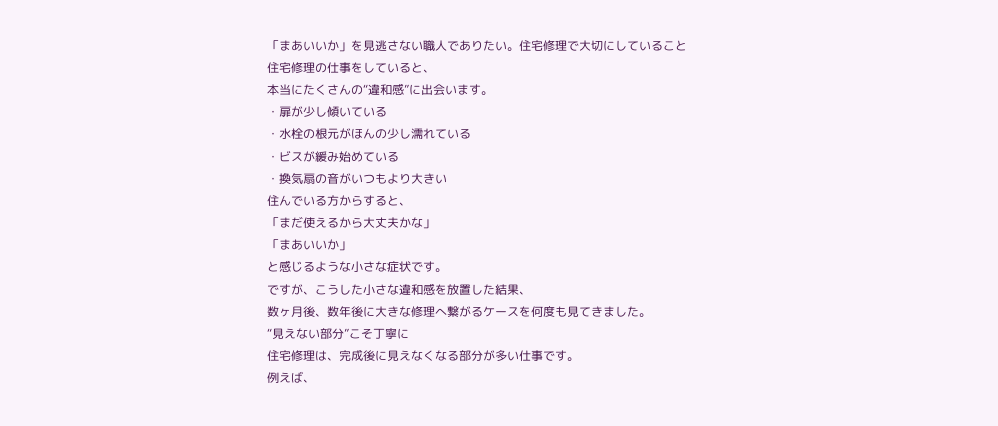「まあいいか」を見逃さない職人でありたい。住宅修理で大切にしていること
住宅修理の仕事をしていると、
本当にたくさんの“違和感”に出会います。
・扉が少し傾いている
・水栓の根元がほんの少し濡れている
・ビスが緩み始めている
・換気扇の音がいつもより大きい
住んでいる方からすると、
「まだ使えるから大丈夫かな」
「まあいいか」
と感じるような小さな症状です。
ですが、こうした小さな違和感を放置した結果、
数ヶ月後、数年後に大きな修理へ繋がるケースを何度も見てきました。
“見えない部分”こそ丁寧に
住宅修理は、完成後に見えなくなる部分が多い仕事です。
例えば、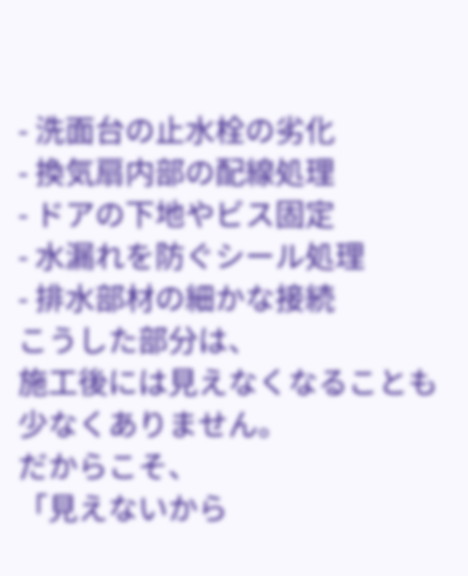- 洗面台の止水栓の劣化
- 換気扇内部の配線処理
- ドアの下地やビス固定
- 水漏れを防ぐシール処理
- 排水部材の細かな接続
こうした部分は、
施工後には見えなくなることも少なくありません。
だからこそ、
「見えないから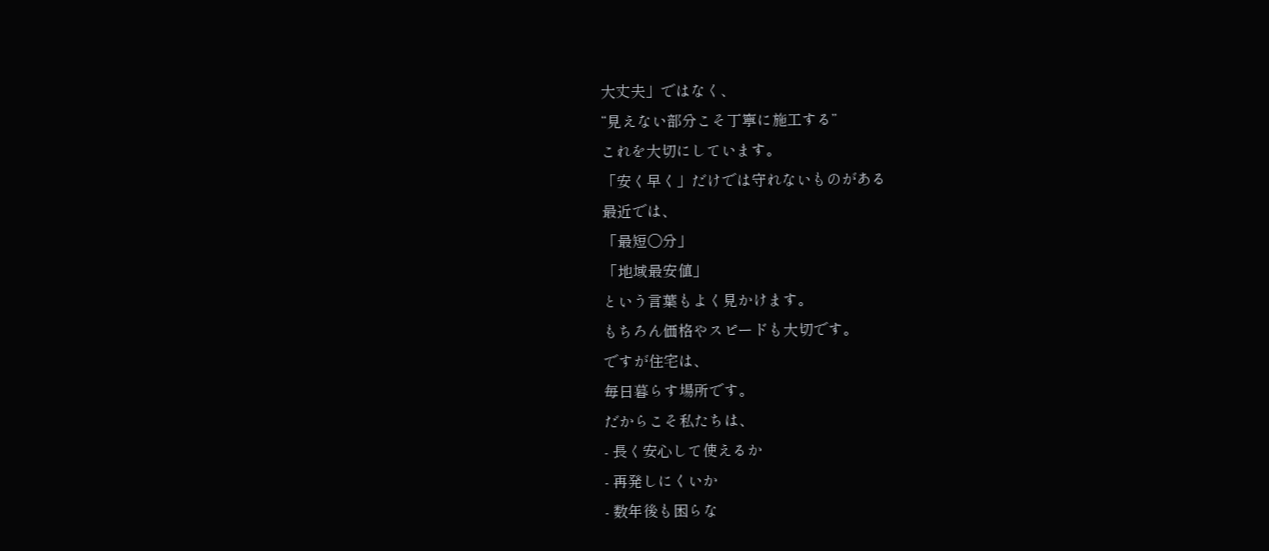大丈夫」ではなく、
“見えない部分こそ丁寧に施工する”
これを大切にしています。
「安く早く」だけでは守れないものがある
最近では、
「最短〇分」
「地域最安値」
という言葉もよく見かけます。
もちろん価格やスピードも大切です。
ですが住宅は、
毎日暮らす場所です。
だからこそ私たちは、
- 長く安心して使えるか
- 再発しにくいか
- 数年後も困らな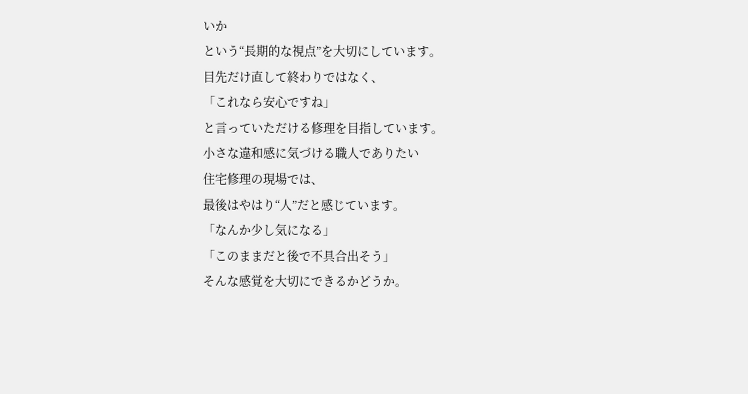いか
という“長期的な視点”を大切にしています。
目先だけ直して終わりではなく、
「これなら安心ですね」
と言っていただける修理を目指しています。
小さな違和感に気づける職人でありたい
住宅修理の現場では、
最後はやはり“人”だと感じています。
「なんか少し気になる」
「このままだと後で不具合出そう」
そんな感覚を大切にできるかどうか。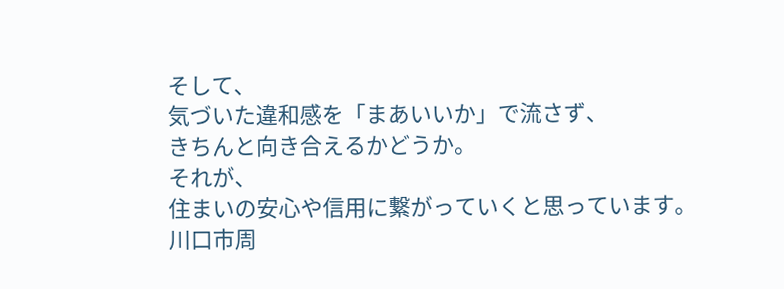そして、
気づいた違和感を「まあいいか」で流さず、
きちんと向き合えるかどうか。
それが、
住まいの安心や信用に繋がっていくと思っています。
川口市周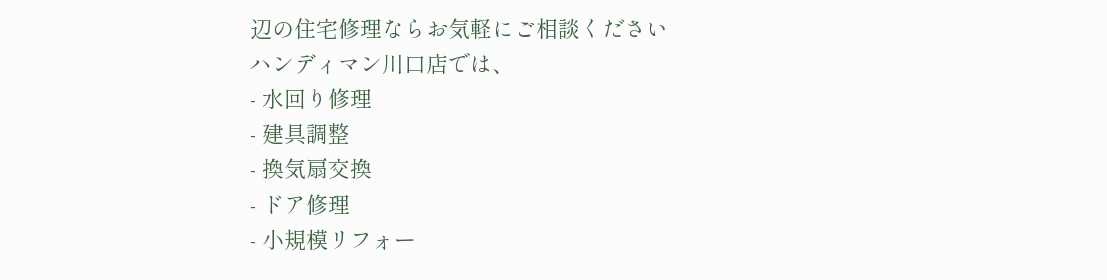辺の住宅修理ならお気軽にご相談ください
ハンディマン川口店では、
- 水回り修理
- 建具調整
- 換気扇交換
- ドア修理
- 小規模リフォー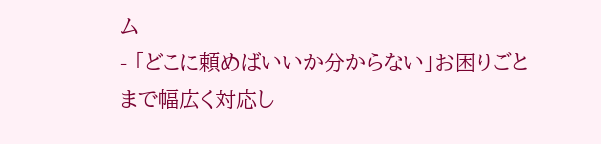ム
- 「どこに頼めばいいか分からない」お困りごと
まで幅広く対応し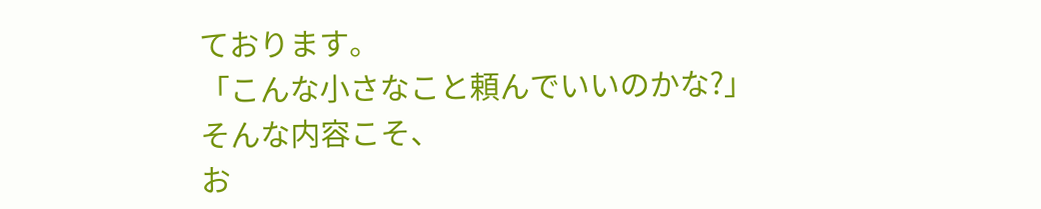ております。
「こんな小さなこと頼んでいいのかな?」
そんな内容こそ、
お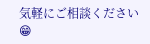気軽にご相談ください😁